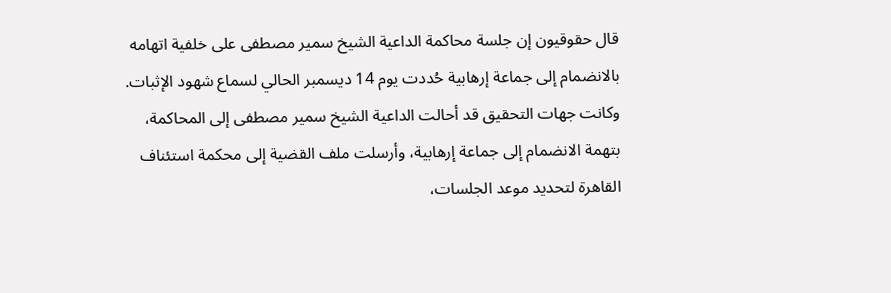قال حقوقيون إن جلسة محاكمة الداعية الشيخ سمير مصطفى على خلفية اتهامه بالانضمام إلى جماعة إرهابية حُددت يوم 14 ديسمبر الحالي لسماع شهود الإثبات.
وكانت جهات التحقيق قد أحالت الداعية الشيخ سمير مصطفى إلى المحاكمة، بتهمة الانضمام إلى جماعة إرهابية، وأرسلت ملف القضية إلى محكمة استئناف القاهرة لتحديد موعد الجلسات،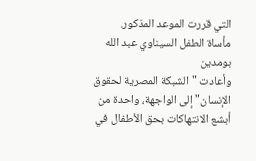التي قررت الموعد المذكور.
مأساة الطفل السيناوي عبد الله بومدين
وأعادت "الشبكة المصرية لحقوق الإنسان" إلى الواجهة، واحدة من أبشع الانتهاكات بحق الأطفال في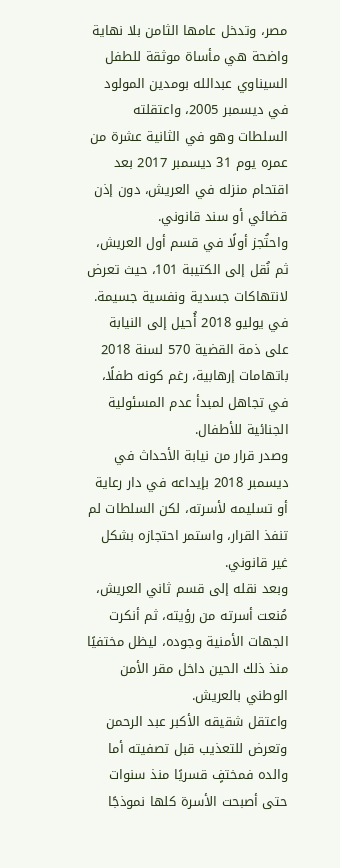مصر، وتدخل عامها الثامن بلا نهاية واضحة هي مأساة موثقة للطفل السيناوي عبدالله بومدين المولود في ديسمبر 2005، واعتقلته السلطات وهو في الثانية عشرة من عمره يوم 31 ديسمبر 2017 بعد اقتحام منزله في العريش، دون إذن قضائي أو سند قانوني.
واحتُجز أولًا في قسم أول العريش، ثم نُقل إلى الكتيبة 101، حيث تعرض لانتهاكات جسدية ونفسية جسيمة.
في يوليو 2018 أُحيل إلى النيابة على ذمة القضية 570 لسنة 2018 باتهامات إرهابية، رغم كونه طفلًا، في تجاهل لمبدأ عدم المسئولية الجنائية للأطفال.
وصدر قرار من نيابة الأحداث في ديسمبر 2018 بإيداعه في دار رعاية أو تسليمه لأسرته، لكن السلطات لم تنفذ القرار، واستمر احتجازه بشكل غير قانوني.
وبعد نقله إلى قسم ثاني العريش، مُنعت أسرته من رؤيته، ثم أنكرت الجهات الأمنية وجوده، ليظل مختفيًا منذ ذلك الحين داخل مقر الأمن الوطني بالعريش.
واعتقل شقيقه الأكبر عبد الرحمن وتعرض للتعذيب قبل تصفيته أما والده فمختفٍ قسريًا منذ سنوات حتى أصبحت الأسرة كلها نموذجًا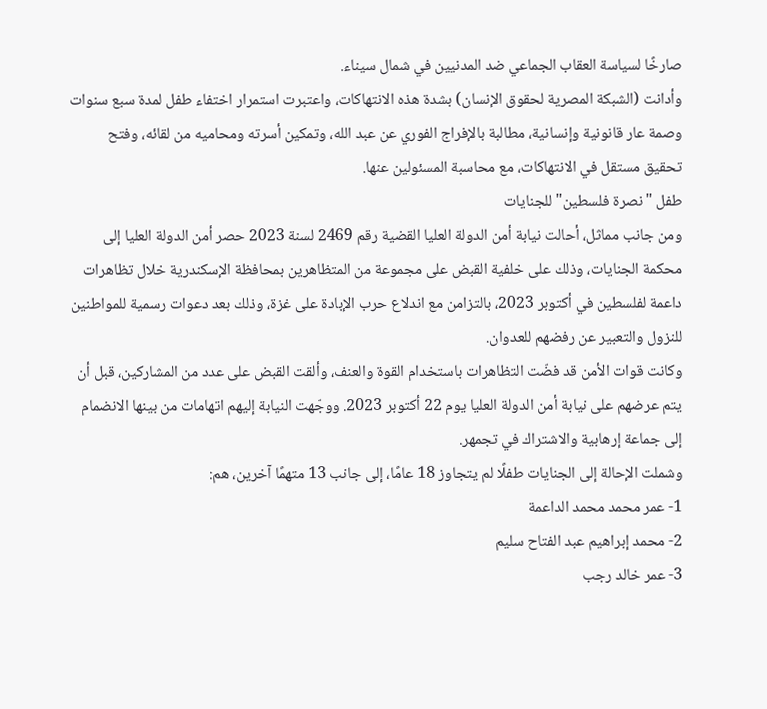صارخًا لسياسة العقاب الجماعي ضد المدنيين في شمال سيناء.
وأدانت (الشبكة المصرية لحقوق الإنسان) بشدة هذه الانتهاكات، واعتبرت استمرار اختفاء طفل لمدة سبع سنوات وصمة عار قانونية وإنسانية، مطالبة بالإفراج الفوري عن عبد الله، وتمكين أسرته ومحاميه من لقائه، وفتح تحقيق مستقل في الانتهاكات، مع محاسبة المسئولين عنها.
طفل "نصرة فلسطين" للجنايات
ومن جانب مماثل، أحالت نيابة أمن الدولة العليا القضية رقم 2469 لسنة 2023 حصر أمن الدولة العليا إلى محكمة الجنايات، وذلك على خلفية القبض على مجموعة من المتظاهرين بمحافظة الإسكندرية خلال تظاهرات داعمة لفلسطين في أكتوبر 2023، بالتزامن مع اندلاع حرب الإبادة على غزة، وذلك بعد دعوات رسمية للمواطنين للنزول والتعبير عن رفضهم للعدوان.
وكانت قوات الأمن قد فضّت التظاهرات باستخدام القوة والعنف، وألقت القبض على عدد من المشاركين، قبل أن يتم عرضهم على نيابة أمن الدولة العليا يوم 22 أكتوبر 2023. ووجّهت النيابة إليهم اتهامات من بينها الانضمام إلى جماعة إرهابية والاشتراك في تجمهر.
وشملت الإحالة إلى الجنايات طفلًا لم يتجاوز 18 عامًا، إلى جانب 13 متهمًا آخرين، هم:
1- عمر محمد محمد الداعمة
2- محمد إبراهيم عبد الفتاح سليم
3- عمر خالد رجب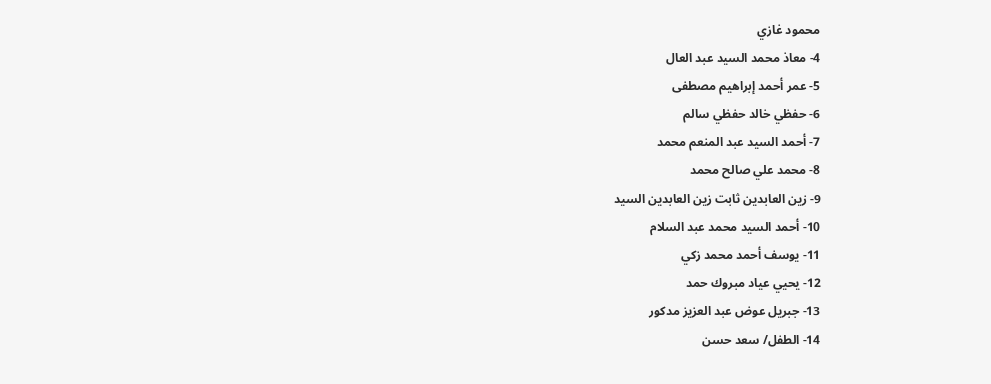محمود غازي
4- معاذ محمد السيد عبد العال
5- عمر أحمد إبراهيم مصطفى
6- حفظي خالد حفظي سالم
7- أحمد السيد عبد المنعم محمد
8- محمد علي صالح محمد
9- زين العابدين ثابت زين العابدين السيد
10- أحمد السيد محمد عبد السلام
11- يوسف أحمد محمد زكي
12- يحيي عياد مبروك حمد
13- جبريل عوض عبد العزيز مدكور
14- الطفل/ سعد حسن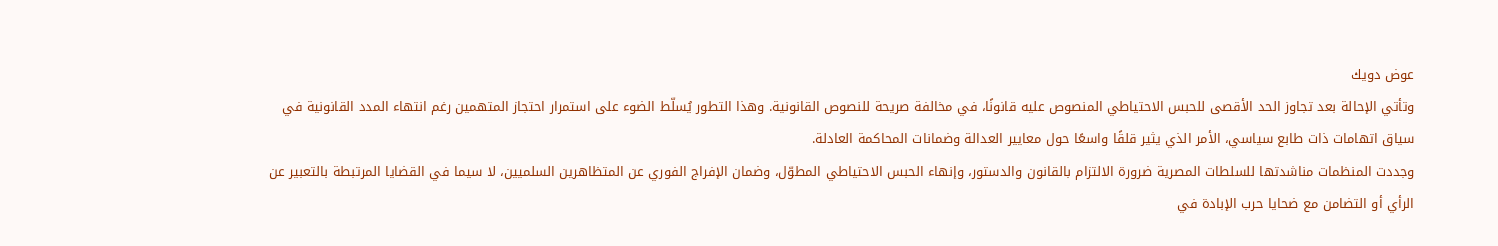عوض دويك
وتأتي الإحالة بعد تجاوز الحد الأقصى للحبس الاحتياطي المنصوص عليه قانونًا، في مخالفة صريحة للنصوص القانونية. وهذا التطور يُسلّط الضوء على استمرار احتجاز المتهمين رغم انتهاء المدد القانونية في سياق اتهامات ذات طابع سياسي، الأمر الذي يثير قلقًا واسعًا حول معايير العدالة وضمانات المحاكمة العادلة.
وجددت المنظمات مناشدتها للسلطات المصرية ضرورة الالتزام بالقانون والدستور، وإنهاء الحبس الاحتياطي المطوّل، وضمان الإفراج الفوري عن المتظاهرين السلميين، لا سيما في القضايا المرتبطة بالتعبير عن الرأي أو التضامن مع ضحايا حرب الإبادة في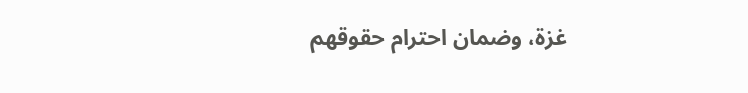غزة، وضمان احترام حقوقهم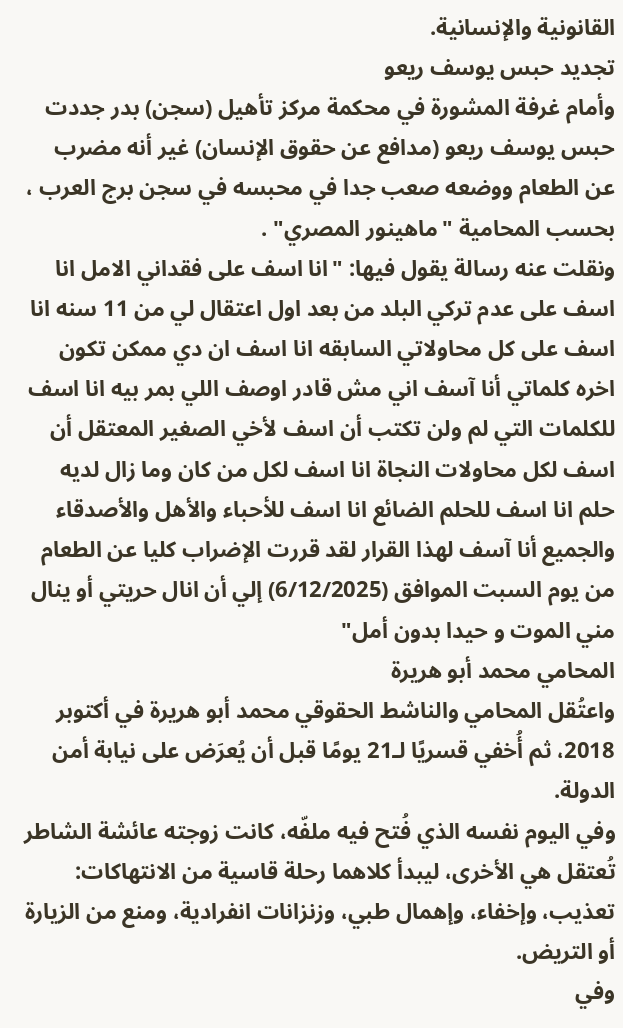القانونية والإنسانية.
تجديد حبس يوسف ريعو
وأمام غرفة المشورة في محكمة مركز تأهيل (سجن) بدر جددت حبس يوسف ريعو (مدافع عن حقوق الإنسان) غير أنه مضرب عن الطعام ووضعه صعب جدا في محبسه في سجن برج العرب ، بحسب المحامية "ماهينور المصري" .
ونقلت عنه رسالة يقول فيها: "انا اسف على فقداني الامل انا اسف على عدم تركي البلد من بعد اول اعتقال لي من 11 سنه انا اسف على كل محاولاتي السابقه انا اسف ان دي ممكن تكون اخره كلماتي أنا آسف اني مش قادر اوصف اللي بمر بيه انا اسف للكلمات التي لم ولن تكتب أن اسف لأخي الصغير المعتقل أن اسف لكل محاولات النجاة انا اسف لكل من كان وما زال لديه حلم انا اسف للحلم الضائع انا اسف للأحباء والأهل والأصدقاء والجميع أنا آسف لهذا القرار لقد قررت الإضراب كليا عن الطعام من يوم السبت الموافق (6/12/2025) إلي أن انال حريتي أو ينال مني الموت و حيدا بدون أمل"
المحامي محمد أبو هريرة
واعتُقل المحامي والناشط الحقوقي محمد أبو هريرة في أكتوبر 2018، ثم أُخفي قسريًا لـ21 يومًا قبل أن يُعرَض على نيابة أمن الدولة.
وفي اليوم نفسه الذي فُتح فيه ملفّه، كانت زوجته عائشة الشاطر تُعتقل هي الأخرى، ليبدأ كلاهما رحلة قاسية من الانتهاكات: تعذيب، وإخفاء، وإهمال طبي، وزنزانات انفرادية، ومنع من الزيارة أو التريض.
وفي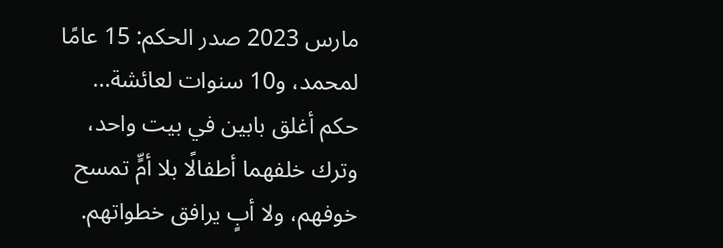مارس 2023 صدر الحكم: 15 عامًا لمحمد، و10 سنوات لعائشة… حكم أغلق بابين في بيت واحد، وترك خلفهما أطفالًا بلا أمٍّ تمسح خوفهم، ولا أبٍ يرافق خطواتهم.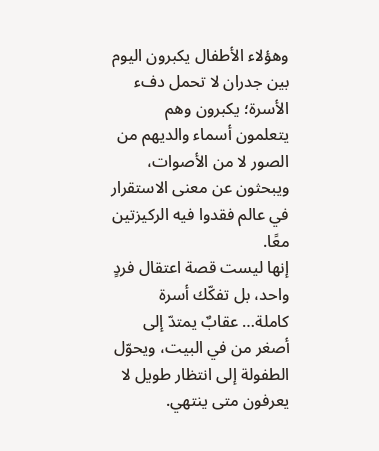وهؤلاء الأطفال يكبرون اليوم بين جدران لا تحمل دفء الأسرة؛ يكبرون وهم يتعلمون أسماء والديهم من الصور لا من الأصوات، ويبحثون عن معنى الاستقرار في عالم فقدوا فيه الركيزتين معًا.
إنها ليست قصة اعتقال فردٍ واحد، بل تفكّك أسرة كاملة… عقابٌ يمتدّ إلى أصغر من في البيت، ويحوّل الطفولة إلى انتظار طويل لا يعرفون متى ينتهي.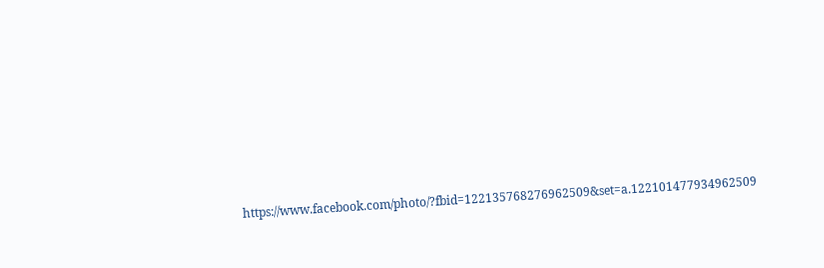https://www.facebook.com/photo/?fbid=122135768276962509&set=a.122101477934962509